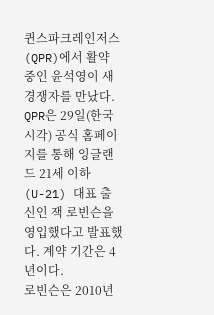퀸스파크레인저스(QPR)에서 활약 중인 윤석영이 새 경쟁자를 만났다.
QPR은 29일(한국시각) 공식 홈페이지를 통해 잉글랜드 21세 이하(U-21) 대표 출신인 잭 로빈슨을 영입했다고 발표했다. 계약 기간은 4년이다.
로빈슨은 2010년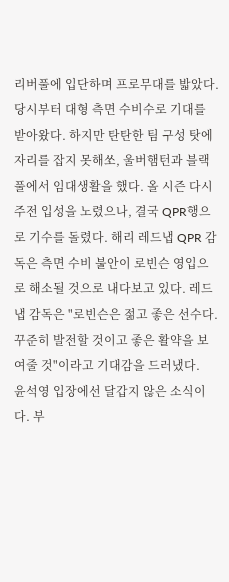리버풀에 입단하며 프로무대를 밟았다. 당시부터 대형 측면 수비수로 기대를 받아왔다. 하지만 탄탄한 팀 구성 탓에 자리를 잡지 못해쏘, 울버햄턴과 블랙풀에서 임대생활을 했다. 올 시즌 다시 주전 입성을 노렸으나, 결국 QPR행으로 기수를 돌렸다. 해리 레드냅 QPR 감독은 측면 수비 불안이 로빈슨 영입으로 해소될 것으로 내다보고 있다. 레드냅 감독은 "로빈슨은 젊고 좋은 선수다. 꾸준히 발전할 것이고 좋은 활약을 보여줄 것"이라고 기대감을 드러냈다.
윤석영 입장에선 달갑지 않은 소식이다. 부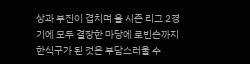상과 부진이 겹치며 올 시즌 리그 2경기에 모두 결장한 마당에 로빈슨까지 한식구가 된 것은 부담스러울 수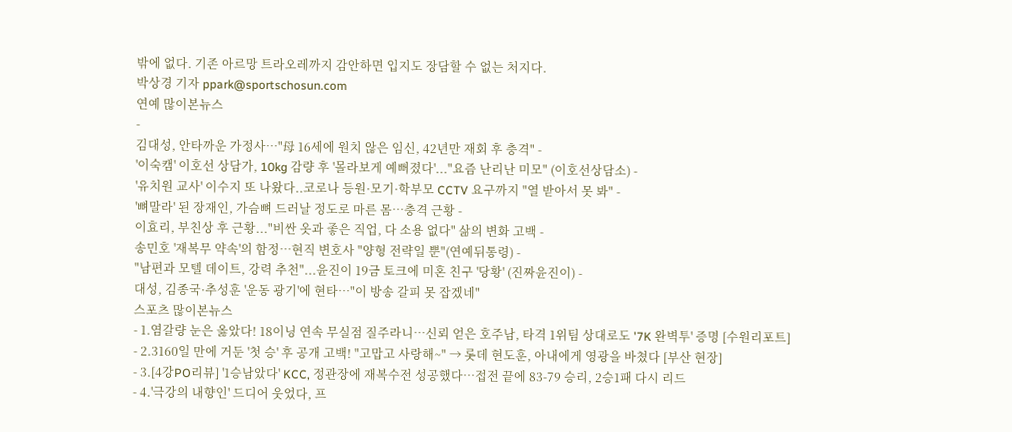밖에 없다. 기존 아르망 트라오레까지 감안하면 입지도 장담할 수 없는 처지다.
박상경 기자 ppark@sportschosun.com
연예 많이본뉴스
-
김대성, 안타까운 가정사…"母 16세에 원치 않은 임신, 42년만 재회 후 충격" -
'이숙캠' 이호선 상담가, 10kg 감량 후 '몰라보게 예뻐졌다'..."요즘 난리난 미모" (이호선상담소) -
'유치원 교사' 이수지 또 나왔다..코로나 등원·모기·학부모 CCTV 요구까지 "열 받아서 못 봐" -
'뼈말라' 된 장재인, 가슴뼈 드러날 정도로 마른 몸…충격 근황 -
이효리, 부친상 후 근황..."비싼 옷과 좋은 직업, 다 소용 없다" 삶의 변화 고백 -
송민호 '재복무 약속'의 함정…현직 변호사 "양형 전략일 뿐"(연예뒤통령) -
"남편과 모텔 데이트, 강력 추천"...윤진이 19금 토크에 미혼 친구 '당황' (진짜윤진이) -
대성, 김종국·추성훈 '운동 광기'에 현타…"이 방송 갈피 못 잡겠네"
스포츠 많이본뉴스
- 1.염갈량 눈은 옳았다! 18이닝 연속 무실점 질주라니…신뢰 얻은 호주남, 타격 1위팀 상대로도 '7K 완벽투' 증명 [수원리포트]
- 2.3160일 만에 거둔 '첫 승' 후 공개 고백! "고맙고 사랑해~" → 롯데 현도훈, 아내에게 영광을 바쳤다 [부산 현장]
- 3.[4강PO리뷰] '1승남았다' KCC, 정관장에 재복수전 성공했다…접전 끝에 83-79 승리, 2승1패 다시 리드
- 4.'극강의 내향인' 드디어 웃었다, 프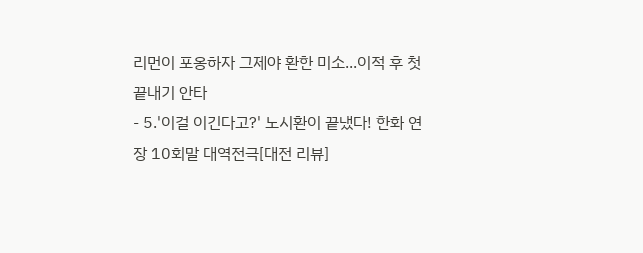리먼이 포옹하자 그제야 환한 미소...이적 후 첫 끝내기 안타
- 5.'이걸 이긴다고?' 노시환이 끝냈다! 한화 연장 10회말 대역전극[대전 리뷰]